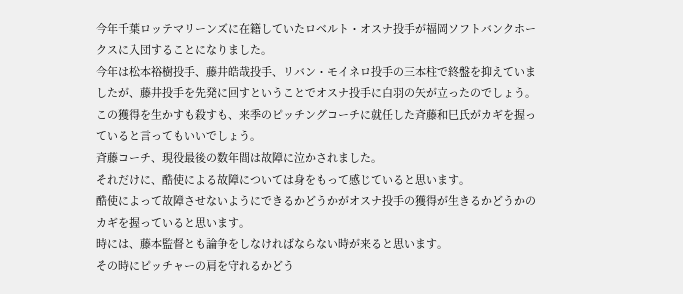今年千葉ロッテマリーンズに在籍していたロベルト・オスナ投手が福岡ソフトバンクホークスに入団することになりました。
今年は松本裕樹投手、藤井皓哉投手、リバン・モイネロ投手の三本柱で終盤を抑えていましたが、藤井投手を先発に回すということでオスナ投手に白羽の矢が立ったのでしょう。
この獲得を生かすも殺すも、来季のピッチングコーチに就任した斉藤和巳氏がカギを握っていると言ってもいいでしょう。
斉藤コーチ、現役最後の数年間は故障に泣かされました。
それだけに、酷使による故障については身をもって感じていると思います。
酷使によって故障させないようにできるかどうかがオスナ投手の獲得が生きるかどうかのカギを握っていると思います。
時には、藤本監督とも論争をしなければならない時が来ると思います。
その時にピッチャーの肩を守れるかどう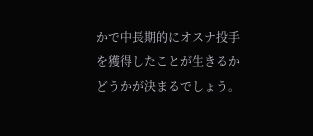かで中長期的にオスナ投手を獲得したことが生きるかどうかが決まるでしょう。